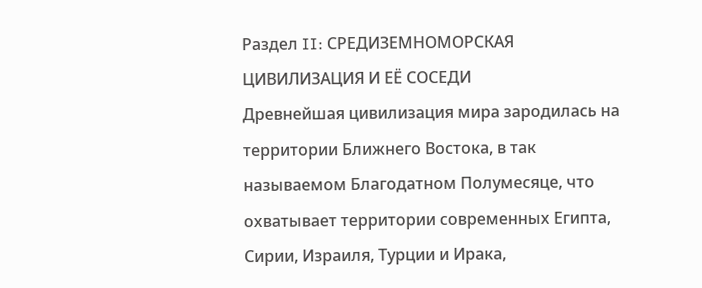Раздел II: СРЕДИЗЕМНОМОРСКАЯ ЦИВИЛИЗАЦИЯ И ЕЁ СОСЕДИ
Древнейшая цивилизация мира зародилась на территории Ближнего Востока, в так называемом Благодатном Полумесяце, что охватывает территории современных Египта, Сирии, Израиля, Турции и Ирака,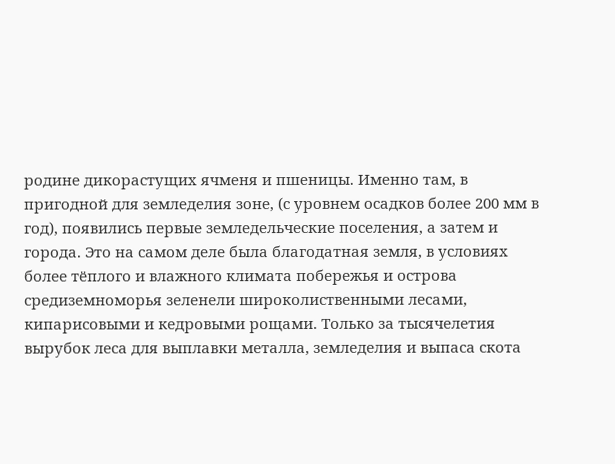родине дикорастущих ячменя и пшеницы. Именно там, в пригодной для земледелия зоне, (с уровнем осадков более 200 мм в год), появились первые земледельческие поселения, а затем и города. Это на самом деле была благодатная земля, в условиях более тёплого и влажного климата побережья и острова средиземноморья зеленели широколиственными лесами, кипарисовыми и кедровыми рощами. Только за тысячелетия вырубок леса для выплавки металла, земледелия и выпаса скота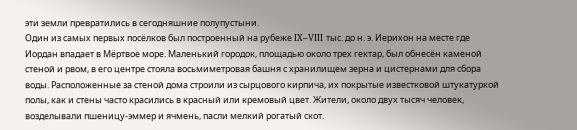эти земли превратились в сегодняшние полупустыни.
Один из самых первых посёлков был построенный на рубеже IX–VIII тыс. до н. э. Иерихон на месте где Иордан впадает в Мёртвое море. Маленький городок, площадью около трех гектар, был обнесён каменой стеной и рвом, в его центре стояла восьмиметровая башня с хранилищем зерна и цистернами для сбора воды. Расположенные за стеной дома строили из сырцового кирпича, их покрытые известковой штукатуркой полы, как и стены часто красились в красный или кремовый цвет. Жители, около двух тысяч человек, возделывали пшеницу-эммер и ячмень, пасли мелкий рогатый скот.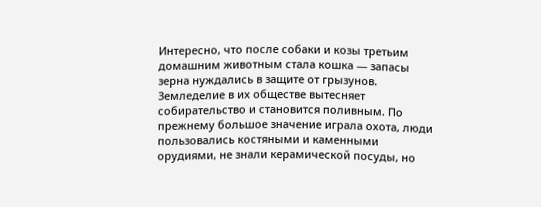Интересно, что после собаки и козы третьим домашним животным стала кошка — запасы зерна нуждались в защите от грызунов. Земледелие в их обществе вытесняет собирательство и становится поливным. По прежнему большое значение играла охота, люди пользовались костяными и каменными орудиями, не знали керамической посуды, но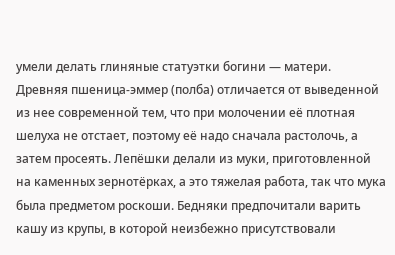умели делать глиняные статуэтки богини — матери.
Древняя пшеница-эммер (полба) отличается от выведенной из нее современной тем, что при молочении её плотная шелуха не отстает, поэтому её надо сначала растолочь, а затем просеять. Лепёшки делали из муки, приготовленной на каменных зернотёрках, а это тяжелая работа, так что мука была предметом роскоши. Бедняки предпочитали варить кашу из крупы, в которой неизбежно присутствовали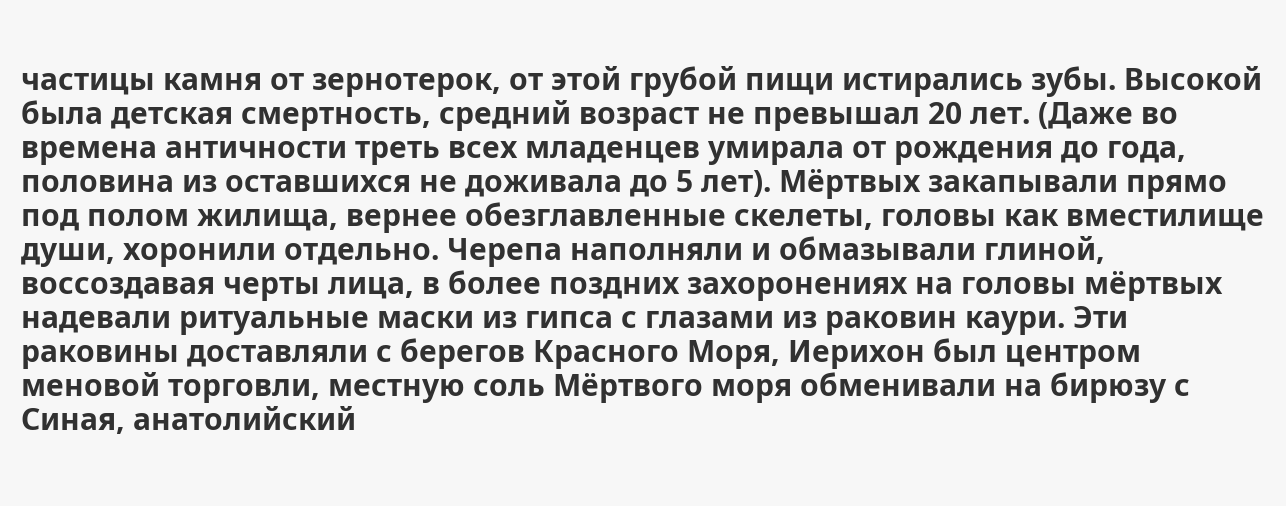частицы камня от зернотерок, от этой грубой пищи истирались зубы. Высокой была детская смертность, средний возраст не превышал 20 лет. (Даже во времена античности треть всех младенцев умирала от рождения до года, половина из оставшихся не доживала до 5 лет). Мёртвых закапывали прямо под полом жилища, вернее обезглавленные скелеты, головы как вместилище души, хоронили отдельно. Черепа наполняли и обмазывали глиной, воссоздавая черты лица, в более поздних захоронениях на головы мёртвых надевали ритуальные маски из гипса с глазами из раковин каури. Эти раковины доставляли с берегов Красного Моря, Иерихон был центром меновой торговли, местную соль Мёртвого моря обменивали на бирюзу с Синая, анатолийский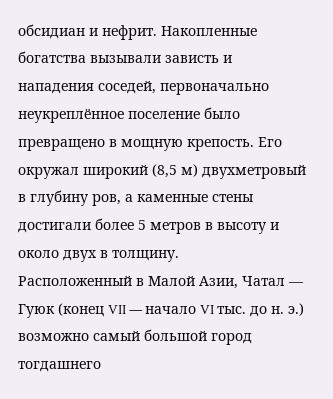обсидиан и нефрит. Накопленные богатства вызывали зависть и нападения соседей, первоначально неукреплённое поселение было превращено в мощную крепость. Его окружал широкий (8,5 м) двухметровый в глубину ров, а каменные стены достигали более 5 метров в высоту и около двух в толщину.
Расположенный в Малой Азии, Чатал — Гуюк (конец VII — начало VI тыс. до н. э.) возможно самый большой город тогдашнего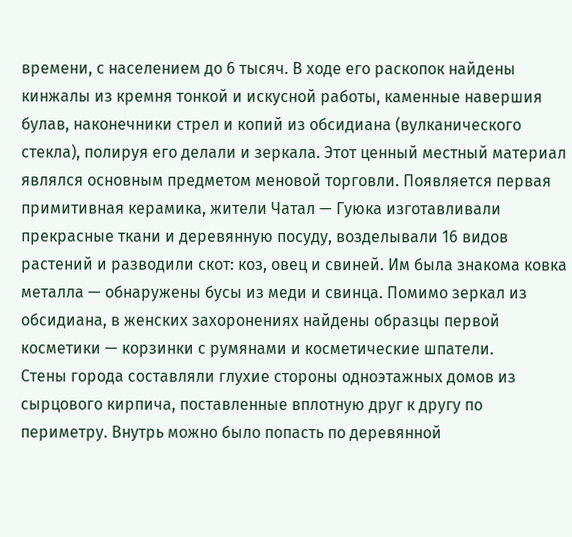времени, с населением до 6 тысяч. В ходе его раскопок найдены кинжалы из кремня тонкой и искусной работы, каменные навершия булав, наконечники стрел и копий из обсидиана (вулканического стекла), полируя его делали и зеркала. Этот ценный местный материал являлся основным предметом меновой торговли. Появляется первая примитивная керамика, жители Чатал — Гуюка изготавливали прекрасные ткани и деревянную посуду, возделывали 16 видов растений и разводили скот: коз, овец и свиней. Им была знакома ковка металла — обнаружены бусы из меди и свинца. Помимо зеркал из обсидиана, в женских захоронениях найдены образцы первой косметики — корзинки с румянами и косметические шпатели.
Стены города составляли глухие стороны одноэтажных домов из сырцового кирпича, поставленные вплотную друг к другу по периметру. Внутрь можно было попасть по деревянной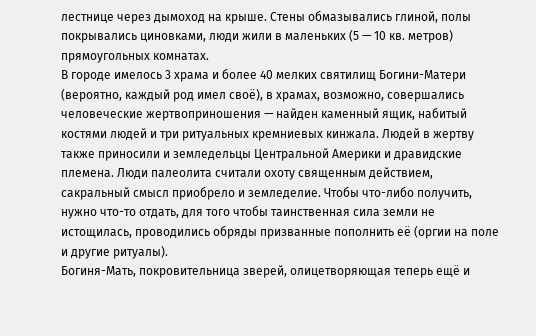лестнице через дымоход на крыше. Стены обмазывались глиной, полы покрывались циновками, люди жили в маленьких (5 — 10 кв. метров) прямоугольных комнатах.
В городе имелось 3 храма и более 40 мелких святилищ Богини-Матери (вероятно, каждый род имел своё), в храмах, возможно, совершались человеческие жертвоприношения — найден каменный ящик, набитый костями людей и три ритуальных кремниевых кинжала. Людей в жертву также приносили и земледельцы Центральной Америки и дравидские племена. Люди палеолита считали охоту священным действием, сакральный смысл приобрело и земледелие. Чтобы что-либо получить, нужно что-то отдать, для того чтобы таинственная сила земли не истощилась, проводились обряды призванные пополнить её (оргии на поле и другие ритуалы).
Богиня-Мать, покровительница зверей, олицетворяющая теперь ещё и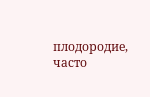плодородие, часто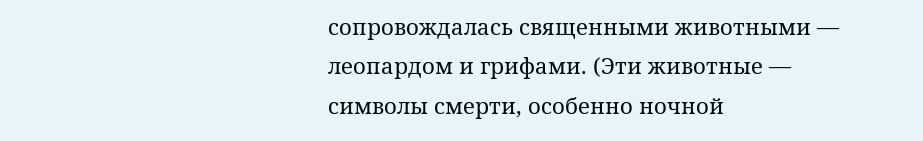сопровождалась священными животными — леопардом и грифами. (Эти животные — символы смерти, особенно ночной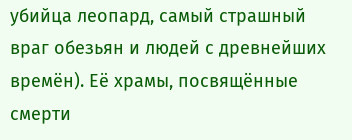убийца леопард, самый страшный враг обезьян и людей с древнейших времён). Её храмы, посвящённые смерти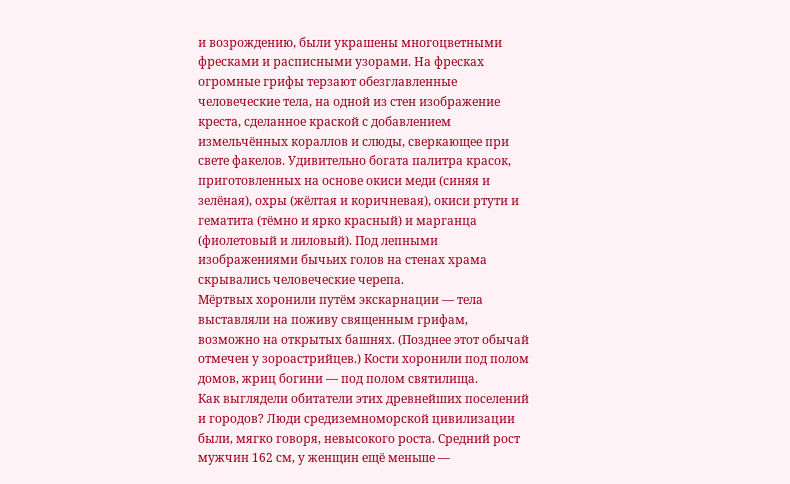и возрождению, были украшены многоцветными фресками и расписными узорами. На фресках огромные грифы терзают обезглавленные человеческие тела, на одной из стен изображение креста, сделанное краской с добавлением измельчённых кораллов и слюды, сверкающее при свете факелов. Удивительно богата палитра красок, приготовленных на основе окиси меди (синяя и зелёная), охры (жёлтая и коричневая), окиси ртути и гематита (тёмно и ярко красный) и марганца (фиолетовый и лиловый). Под лепными изображениями бычьих голов на стенах храма скрывались человеческие черепа.
Мёртвых хоронили путём экскарнации — тела выставляли на поживу священным грифам, возможно на открытых башнях. (Позднее этот обычай отмечен у зороастрийцев.) Кости хоронили под полом домов, жриц богини — под полом святилища.
Как выглядели обитатели этих древнейших поселений и городов? Люди средиземноморской цивилизации были, мягко говоря, невысокого роста. Средний рост мужчин 162 см, у женщин ещё меньше —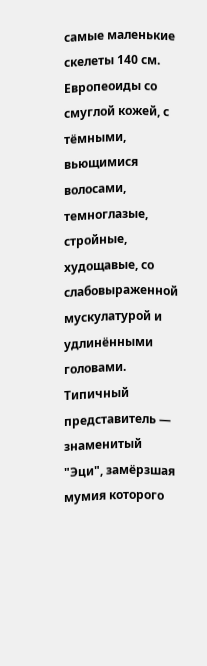самые маленькие скелеты 140 см. Европеоиды со смуглой кожей, с тёмными, вьющимися волосами, темноглазые, стройные, худощавые, со слабовыраженной мускулатурой и удлинёнными головами. Типичный представитель — знаменитый "Эци", замёрзшая мумия которого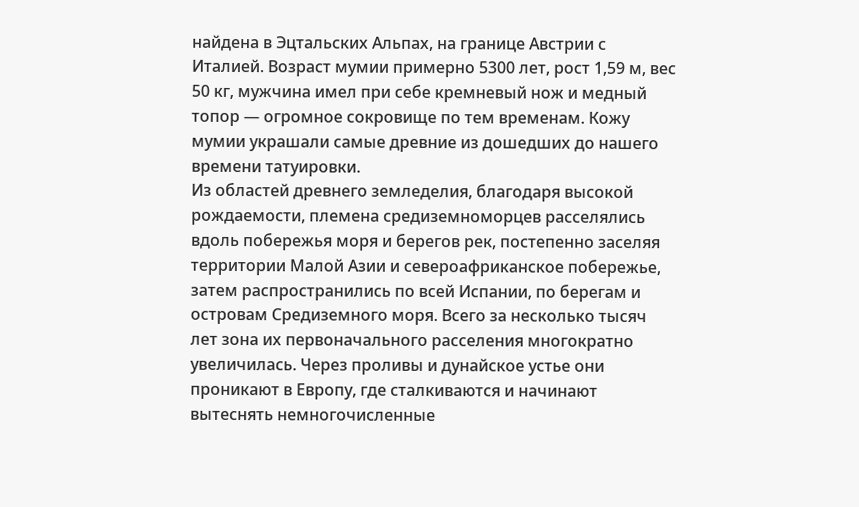найдена в Эцтальских Альпах, на границе Австрии с Италией. Возраст мумии примерно 5300 лет, рост 1,59 м, вес 50 кг, мужчина имел при себе кремневый нож и медный топор — огромное сокровище по тем временам. Кожу мумии украшали самые древние из дошедших до нашего времени татуировки.
Из областей древнего земледелия, благодаря высокой рождаемости, племена средиземноморцев расселялись вдоль побережья моря и берегов рек, постепенно заселяя территории Малой Азии и североафриканское побережье, затем распространились по всей Испании, по берегам и островам Средиземного моря. Всего за несколько тысяч лет зона их первоначального расселения многократно увеличилась. Через проливы и дунайское устье они проникают в Европу, где сталкиваются и начинают вытеснять немногочисленные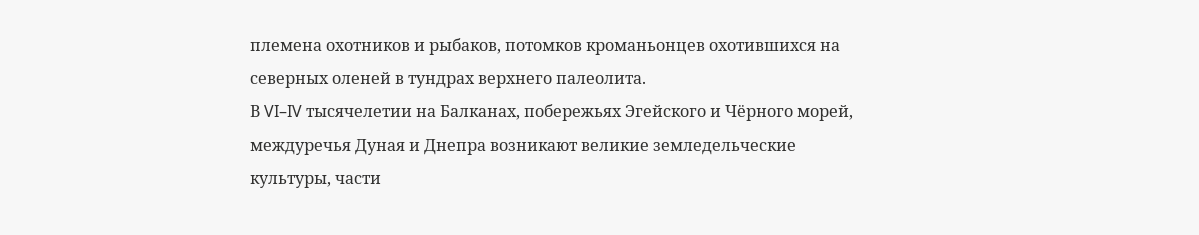племена охотников и рыбаков, потомков кроманьонцев охотившихся на северных оленей в тундрах верхнего палеолита.
В VI–IV тысячелетии на Балканах, побережьях Эгейского и Чёрного морей, междуречья Дуная и Днепра возникают великие земледельческие культуры, части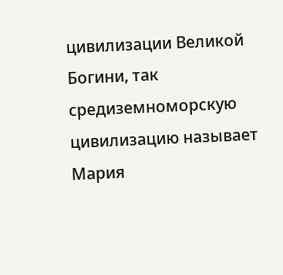цивилизации Великой Богини, так средиземноморскую цивилизацию называет Мария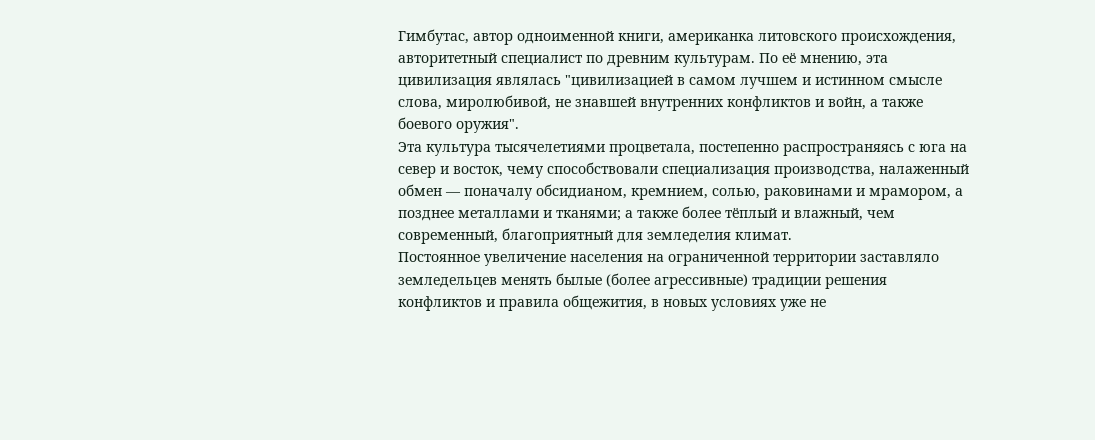Гимбутас, автор одноименной книги, американка литовского происхождения, авторитетный специалист по древним культурам. По её мнению, эта цивилизация являлась "цивилизацией в самом лучшем и истинном смысле слова, миролюбивой, не знавшей внутренних конфликтов и войн, а также боевого оружия".
Эта культура тысячелетиями процветала, постепенно распространяясь с юга на север и восток, чему способствовали специализация производства, налаженный обмен — поначалу обсидианом, кремнием, солью, раковинами и мрамором, а позднее металлами и тканями; а также более тёплый и влажный, чем современный, благоприятный для земледелия климат.
Постоянное увеличение населения на ограниченной территории заставляло земледельцев менять былые (более агрессивные) традиции решения конфликтов и правила общежития, в новых условиях уже не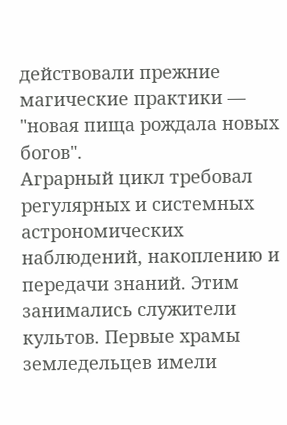действовали прежние магические практики — "новая пища рождала новых богов".
Аграрный цикл требовал регулярных и системных астрономических наблюдений, накоплению и передачи знаний. Этим занимались служители культов. Первые храмы земледельцев имели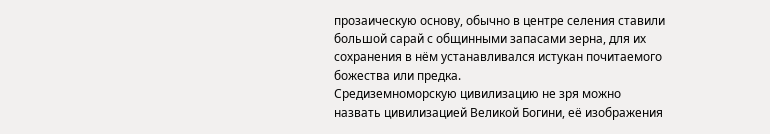прозаическую основу, обычно в центре селения ставили большой сарай с общинными запасами зерна, для их сохранения в нём устанавливался истукан почитаемого божества или предка.
Средиземноморскую цивилизацию не зря можно назвать цивилизацией Великой Богини, её изображения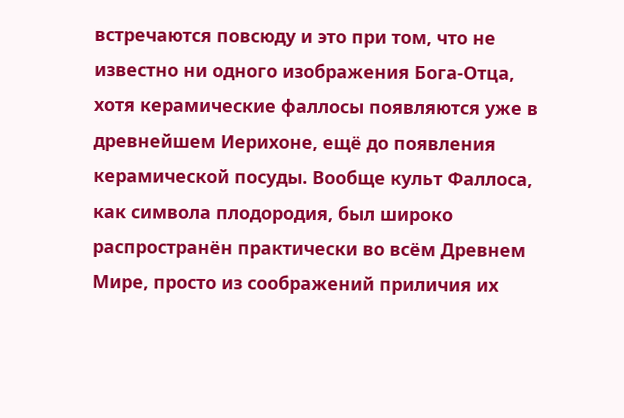встречаются повсюду и это при том, что не известно ни одного изображения Бога-Отца, хотя керамические фаллосы появляются уже в древнейшем Иерихоне, ещё до появления керамической посуды. Вообще культ Фаллоса, как символа плодородия, был широко распространён практически во всём Древнем Мире, просто из соображений приличия их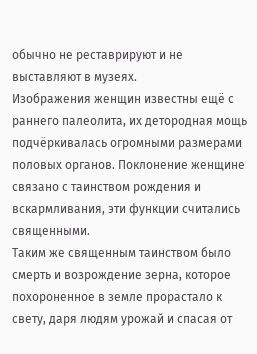обычно не реставрируют и не выставляют в музеях.
Изображения женщин известны ещё с раннего палеолита, их детородная мощь подчёркивалась огромными размерами половых органов. Поклонение женщине связано с таинством рождения и вскармливания, эти функции считались священными.
Таким же священным таинством было смерть и возрождение зерна, которое похороненное в земле прорастало к свету, даря людям урожай и спасая от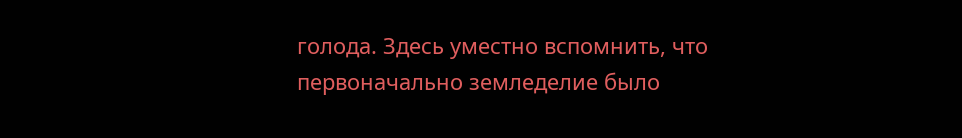голода. Здесь уместно вспомнить, что первоначально земледелие было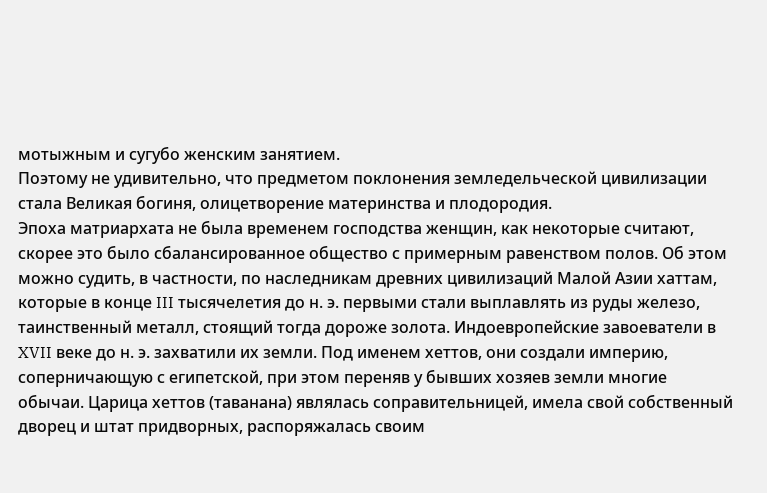мотыжным и сугубо женским занятием.
Поэтому не удивительно, что предметом поклонения земледельческой цивилизации стала Великая богиня, олицетворение материнства и плодородия.
Эпоха матриархата не была временем господства женщин, как некоторые считают, скорее это было сбалансированное общество с примерным равенством полов. Об этом можно судить, в частности, по наследникам древних цивилизаций Малой Азии хаттам, которые в конце III тысячелетия до н. э. первыми стали выплавлять из руды железо, таинственный металл, стоящий тогда дороже золота. Индоевропейские завоеватели в XVII веке до н. э. захватили их земли. Под именем хеттов, они создали империю, соперничающую с египетской, при этом переняв у бывших хозяев земли многие обычаи. Царица хеттов (таванана) являлась соправительницей, имела свой собственный дворец и штат придворных, распоряжалась своим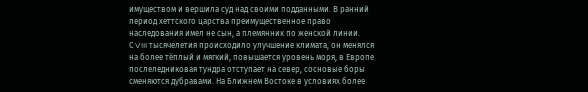имуществом и вершила суд над своими подданными. В ранний период хеттского царства преимущественное право наследования имел не сын, а племянник по женской линии.
С VIII тысячелетия происходило улучшение климата, он менялся на более тёплый и мягкий, повышается уровень моря, в Европе послеледниковая тундра отступает на север, сосновые боры сменяются дубравами. На Ближнем Востоке в условиях более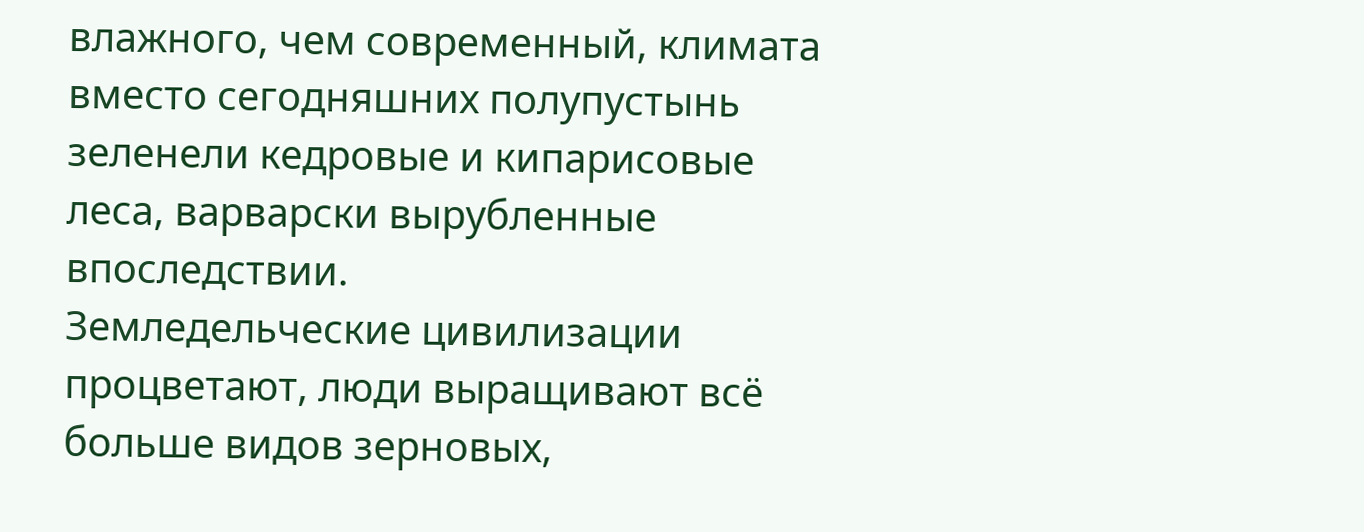влажного, чем современный, климата вместо сегодняшних полупустынь зеленели кедровые и кипарисовые леса, варварски вырубленные впоследствии.
Земледельческие цивилизации процветают, люди выращивают всё больше видов зерновых,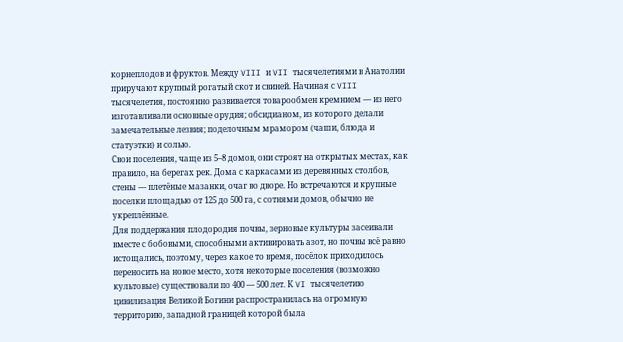корнеплодов и фруктов. Между VIII и VII тысячелетиями в Анатолии приручают крупный рогатый скот и свиней. Начиная с VIII тысячелетия, постоянно развивается товарообмен кремнием — из него изготавливали основные орудия; обсидианом, из которого делали замечательные лезвия; поделочным мрамором (чаши, блюда и статуэтки) и солью.
Свои поселения, чаще из 5–8 домов, они строят на открытых местах, как правило, на берегах рек. Дома с каркасами из деревянных столбов, стены — плетёные мазанки, очаг во дворе. Но встречаются и крупные поселки площадью от 125 до 500 га, с сотнями домов, обычно не укреплённые.
Для поддержания плодородия почвы, зерновые культуры засеивали вместе с бобовыми, способными активировать азот, но почвы всё равно истощались, поэтому, через какое то время, посёлок приходилось переносить на новое место, хотя некоторые поселения (возможно культовые) существовали по 400 — 500 лет. К VI тысячелетию цивилизация Великой Богини распространилась на огромную территорию, западной границей которой была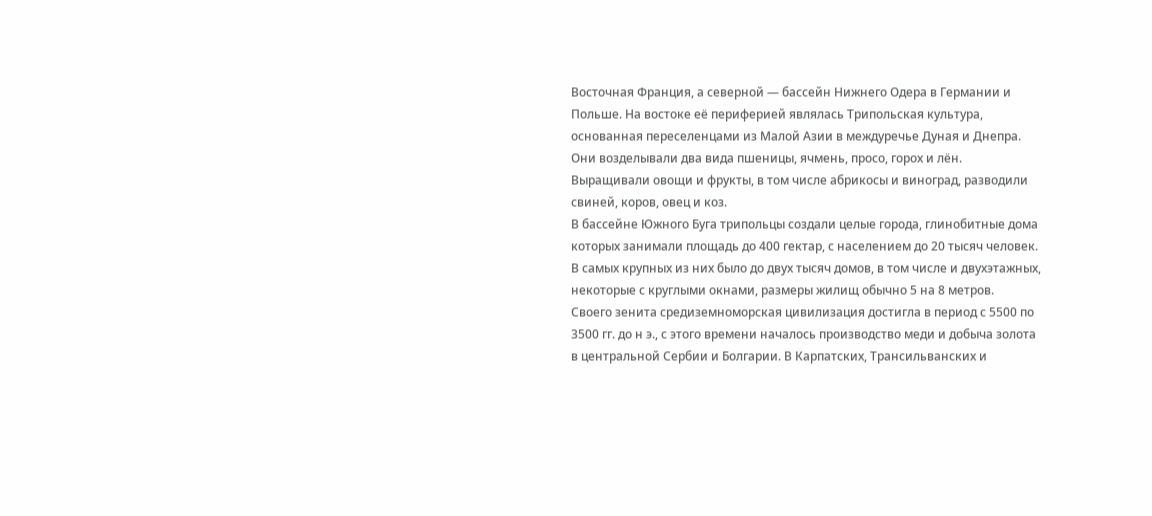Восточная Франция, а северной — бассейн Нижнего Одера в Германии и Польше. На востоке её периферией являлась Трипольская культура, основанная переселенцами из Малой Азии в междуречье Дуная и Днепра. Они возделывали два вида пшеницы, ячмень, просо, горох и лён. Выращивали овощи и фрукты, в том числе абрикосы и виноград, разводили свиней, коров, овец и коз.
В бассейне Южного Буга трипольцы создали целые города, глинобитные дома которых занимали площадь до 400 гектар, с населением до 20 тысяч человек. В самых крупных из них было до двух тысяч домов, в том числе и двухэтажных, некоторые с круглыми окнами, размеры жилищ обычно 5 на 8 метров.
Своего зенита средиземноморская цивилизация достигла в период с 5500 по 3500 гг. до н э., с этого времени началось производство меди и добыча золота в центральной Сербии и Болгарии. В Карпатских, Трансильванских и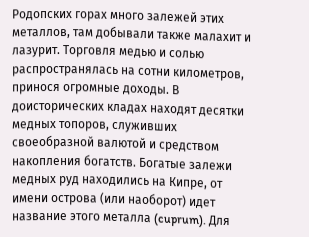Родопских горах много залежей этих металлов, там добывали также малахит и лазурит. Торговля медью и солью распространялась на сотни километров, принося огромные доходы. В доисторических кладах находят десятки медных топоров, служивших своеобразной валютой и средством накопления богатств. Богатые залежи медных руд находились на Кипре, от имени острова (или наоборот) идет название этого металла (cuprum). Для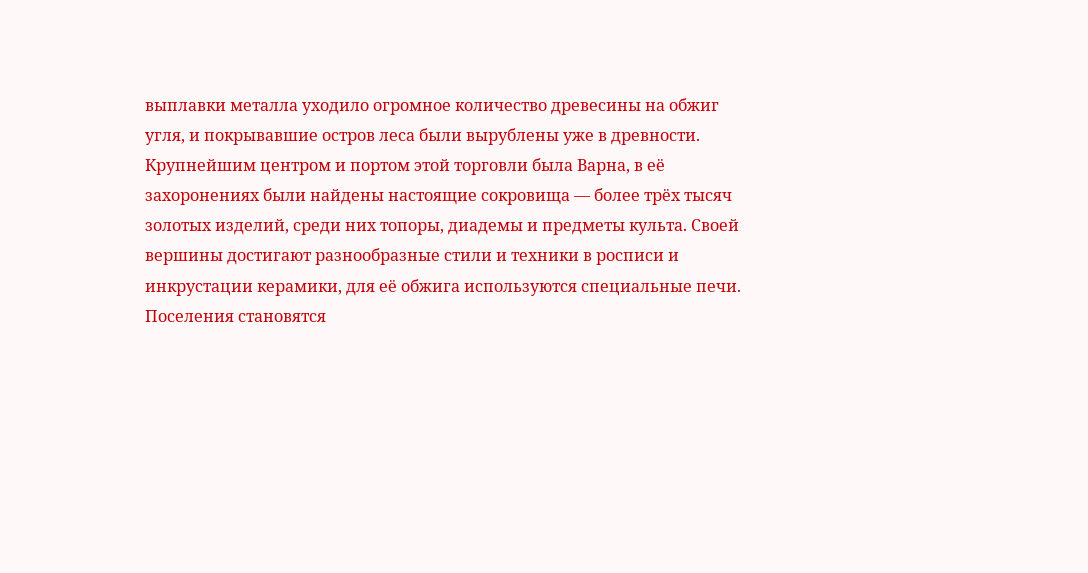выплавки металла уходило огромное количество древесины на обжиг угля, и покрывавшие остров леса были вырублены уже в древности.
Крупнейшим центром и портом этой торговли была Варна, в её захоронениях были найдены настоящие сокровища — более трёх тысяч золотых изделий, среди них топоры, диадемы и предметы культа. Своей вершины достигают разнообразные стили и техники в росписи и инкрустации керамики, для её обжига используются специальные печи.
Поселения становятся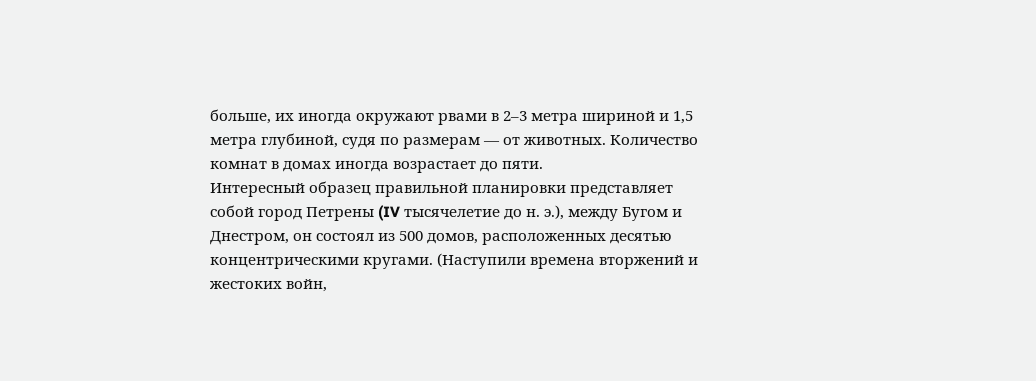больше, их иногда окружают рвами в 2–3 метра шириной и 1,5 метра глубиной, судя по размерам — от животных. Количество комнат в домах иногда возрастает до пяти.
Интересный образец правильной планировки представляет собой город Петрены (IV тысячелетие до н. э.), между Бугом и Днестром, он состоял из 500 домов, расположенных десятью концентрическими кругами. (Наступили времена вторжений и жестоких войн,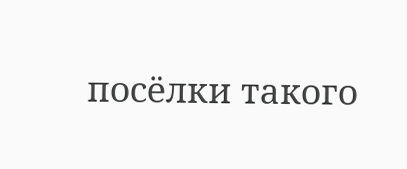посёлки такого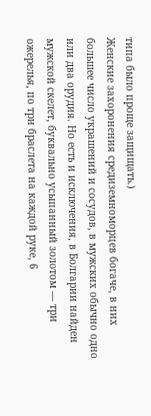типа было проще защищать.)
Женские захоронения средиземноморцев богаче, в них большее число украшений и сосудов, в мужских обычно одно или два орудия. Но есть и исключения, в Болгарии найден мужской скелет, буквально усыпанный золотом — три ожерелья, по три браслета на каждой руке, 6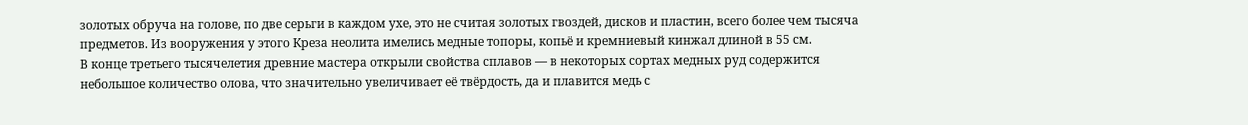золотых обруча на голове, по две серьги в каждом ухе, это не считая золотых гвоздей, дисков и пластин, всего более чем тысяча предметов. Из вооружения у этого Креза неолита имелись медные топоры, копьё и кремниевый кинжал длиной в 55 см.
В конце третьего тысячелетия древние мастера открыли свойства сплавов — в некоторых сортах медных руд содержится небольшое количество олова, что значительно увеличивает её твёрдость, да и плавится медь с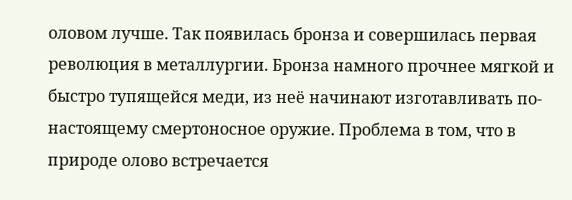оловом лучше. Так появилась бронза и совершилась первая революция в металлургии. Бронза намного прочнее мягкой и быстро тупящейся меди, из неё начинают изготавливать по-настоящему смертоносное оружие. Проблема в том, что в природе олово встречается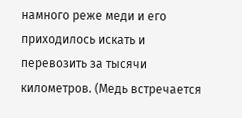намного реже меди и его приходилось искать и перевозить за тысячи километров. (Медь встречается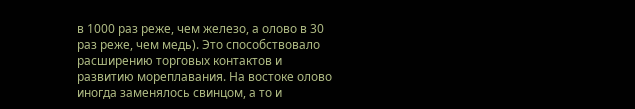в 1000 раз реже, чем железо, а олово в 30 раз реже, чем медь). Это способствовало расширению торговых контактов и развитию мореплавания. На востоке олово иногда заменялось свинцом, а то и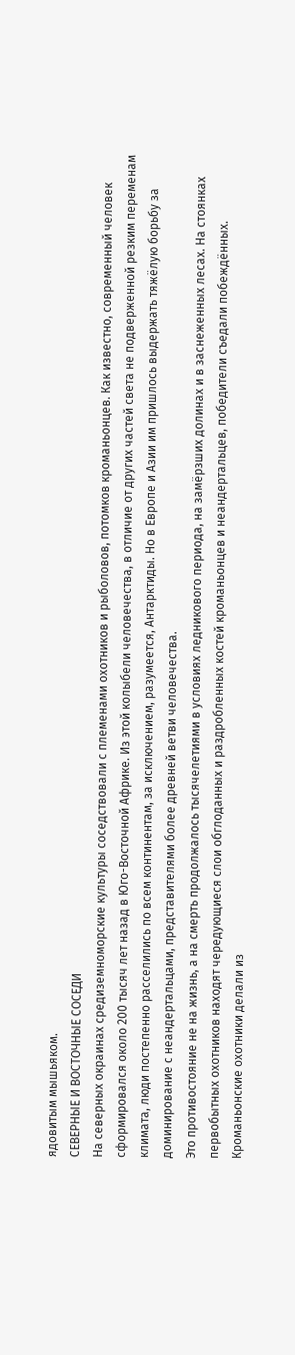ядовитым мышьяком.
СЕВЕРНЫЕ И ВОСТОЧНЫЕ СОСЕДИ
На северных окраинах средиземноморские культуры соседствовали с племенами охотников и рыболовов, потомков кроманьонцев. Как известно, современный человек сформировался около 200 тысяч лет назад в Юго-Восточной Африке. Из этой колыбели человечества, в отличие от других частей света не подверженной резким переменам климата, люди постепенно расселились по всем континентам, за исключением, разумеется, Антарктиды. Но в Европе и Азии им пришлось выдержать тяжёлую борьбу за доминирование с неандертальцами, представителями более древней ветви человечества.
Это противостояние не на жизнь, а на смерть продолжалось тысячелетиями в условиях ледникового периода, на замёрзших долинах и в заснеженных лесах. На стоянках первобытных охотников находят чередующиеся слои обглоданных и раздробленных костей кроманьонцев и неандертальцев, победители съедали побеждённых. Кроманьонские охотники делали из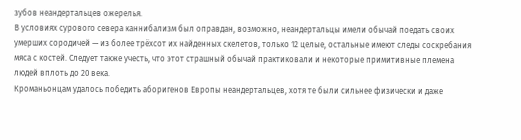зубов неандертальцев ожерелья.
В условиях сурового севера каннибализм был оправдан, возможно, неандертальцы имели обычай поедать своих умерших сородичей — из более трёхсот их найденных скелетов, только 12 целые, остальные имеют следы соскребания мяса с костей. Следует также учесть, что этот страшный обычай практиковали и некоторые примитивные племена людей вплоть до 20 века.
Кроманьонцам удалось победить аборигенов Европы неандертальцев, хотя те были сильнее физически и даже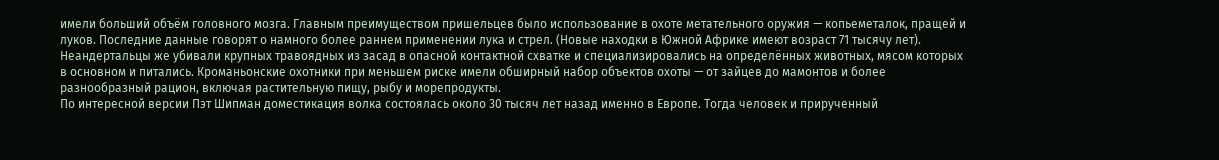имели больший объём головного мозга. Главным преимуществом пришельцев было использование в охоте метательного оружия — копьеметалок, пращей и луков. Последние данные говорят о намного более раннем применении лука и стрел. (Новые находки в Южной Африке имеют возраст 71 тысячу лет).
Неандертальцы же убивали крупных травоядных из засад в опасной контактной схватке и специализировались на определённых животных, мясом которых в основном и питались. Кроманьонские охотники при меньшем риске имели обширный набор объектов охоты — от зайцев до мамонтов и более разнообразный рацион, включая растительную пищу, рыбу и морепродукты.
По интересной версии Пэт Шипман доместикация волка состоялась около 30 тысяч лет назад именно в Европе. Тогда человек и прирученный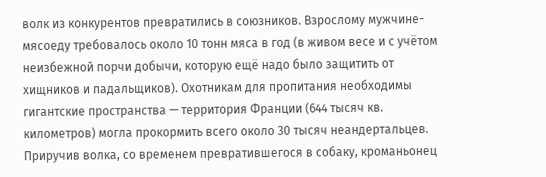волк из конкурентов превратились в союзников. Взрослому мужчине-мясоеду требовалось около 10 тонн мяса в год (в живом весе и с учётом неизбежной порчи добычи, которую ещё надо было защитить от хищников и падальщиков). Охотникам для пропитания необходимы гигантские пространства — территория Франции (644 тысяч кв. километров) могла прокормить всего около 30 тысяч неандертальцев.
Приручив волка, со временем превратившегося в собаку, кроманьонец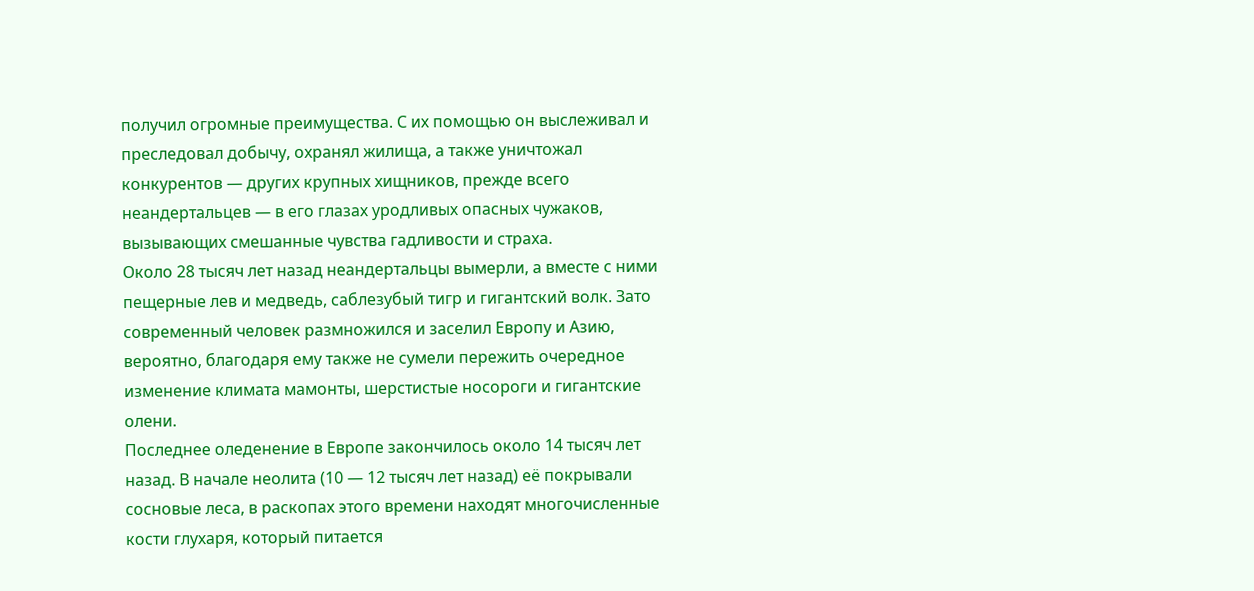получил огромные преимущества. С их помощью он выслеживал и преследовал добычу, охранял жилища, а также уничтожал конкурентов — других крупных хищников, прежде всего неандертальцев — в его глазах уродливых опасных чужаков, вызывающих смешанные чувства гадливости и страха.
Около 28 тысяч лет назад неандертальцы вымерли, а вместе с ними пещерные лев и медведь, саблезубый тигр и гигантский волк. Зато современный человек размножился и заселил Европу и Азию, вероятно, благодаря ему также не сумели пережить очередное изменение климата мамонты, шерстистые носороги и гигантские олени.
Последнее оледенение в Европе закончилось около 14 тысяч лет назад. В начале неолита (10 — 12 тысяч лет назад) её покрывали сосновые леса, в раскопах этого времени находят многочисленные кости глухаря, который питается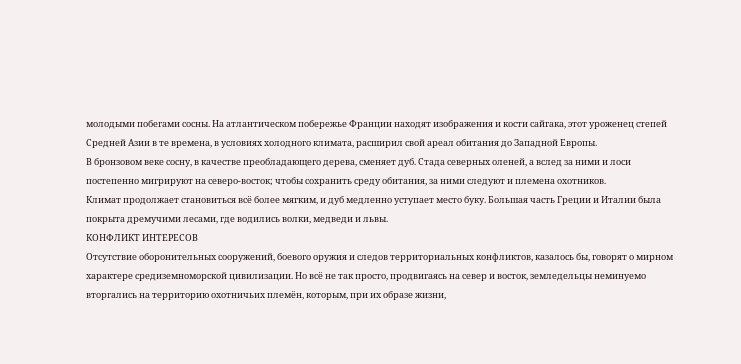молодыми побегами сосны. На атлантическом побережье Франции находят изображения и кости сайгака, этот уроженец степей Средней Азии в те времена, в условиях холодного климата, расширил свой ареал обитания до Западной Европы.
В бронзовом веке сосну, в качестве преобладающего дерева, сменяет дуб. Стада северных оленей, а вслед за ними и лоси постепенно мигрируют на северо-восток; чтобы сохранить среду обитания, за ними следуют и племена охотников.
Климат продолжает становиться всё более мягким, и дуб медленно уступает место буку. Большая часть Греции и Италии была покрыта дремучими лесами, где водились волки, медведи и львы.
КОНФЛИКТ ИНТЕРЕСОВ
Отсутствие оборонительных сооружений, боевого оружия и следов территориальных конфликтов, казалось бы, говорят о мирном характере средиземноморской цивилизации. Но всё не так просто, продвигаясь на север и восток, земледельцы неминуемо вторгались на территорию охотничьих племён, которым, при их образе жизни,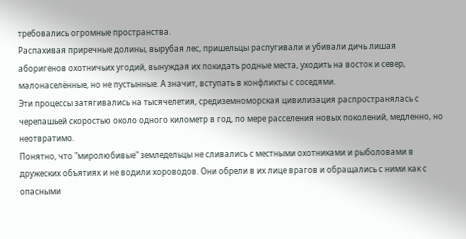требовались огромные пространства.
Распахивая приречные долины, вырубая лес, пришельцы распугивали и убивали дичь лишая аборигенов охотничьих угодий, вынуждая их покидать родные места, уходить на восток и север, малонаселённые, но не пустынные. А значит, вступать в конфликты с соседями.
Эти процессы затягивались на тысячелетия, средиземноморская цивилизация распространялась с черепашьей скоростью около одного километр в год, по мере расселения новых поколений, медленно, но неотвратимо.
Понятно, что "миролюбивые" земледельцы не сливались с местными охотниками и рыболовами в дружеских объятиях и не водили хороводов. Они обрели в их лице врагов и обращались с ними как с опасными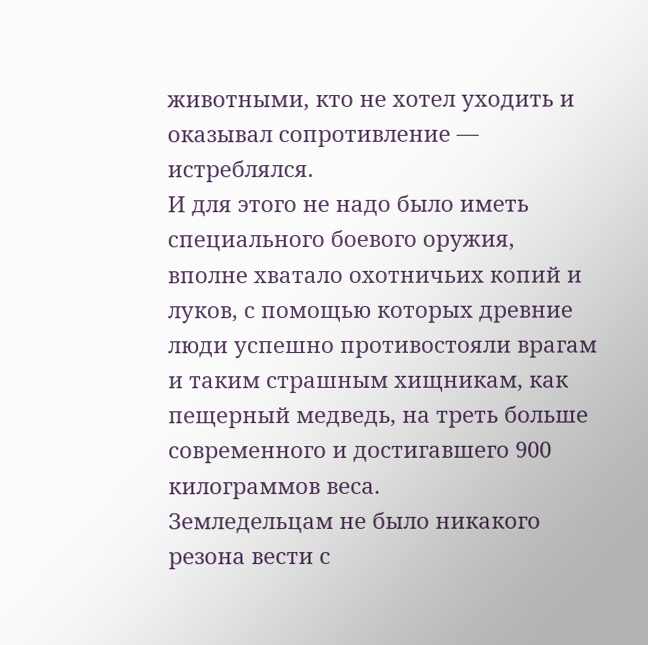животными, кто не хотел уходить и оказывал сопротивление — истреблялся.
И для этого не надо было иметь специального боевого оружия, вполне хватало охотничьих копий и луков, с помощью которых древние люди успешно противостояли врагам и таким страшным хищникам, как пещерный медведь, на треть больше современного и достигавшего 900 килограммов веса.
Земледельцам не было никакого резона вести с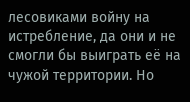лесовиками войну на истребление, да они и не смогли бы выиграть её на чужой территории. Но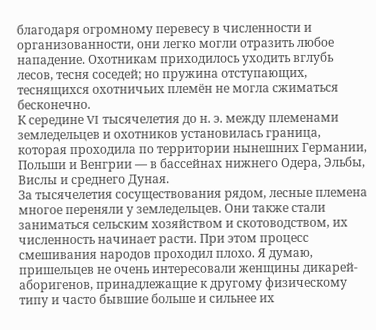благодаря огромному перевесу в численности и организованности, они легко могли отразить любое нападение. Охотникам приходилось уходить вглубь лесов, тесня соседей; но пружина отступающих, теснящихся охотничьих племён не могла сжиматься бесконечно.
К середине VI тысячелетия до н. э. между племенами земледельцев и охотников установилась граница, которая проходила по территории нынешних Германии, Польши и Венгрии — в бассейнах нижнего Одера, Эльбы, Вислы и среднего Дуная.
За тысячелетия сосуществования рядом, лесные племена многое переняли у земледельцев. Они также стали заниматься сельским хозяйством и скотоводством, их численность начинает расти. При этом процесс смешивания народов проходил плохо. Я думаю, пришельцев не очень интересовали женщины дикарей-аборигенов, принадлежащие к другому физическому типу и часто бывшие больше и сильнее их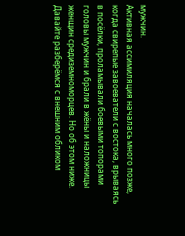мужчин.
Активная ассимиляция началась много позже, когда свирепые завоеватели с востока, врываясь в посёлки, проламывали боевыми топорами головы мужчин и брали в жёны и наложницы женщин средиземноморцев. Но об этом ниже.
Давайте разберёмся с внешним обликом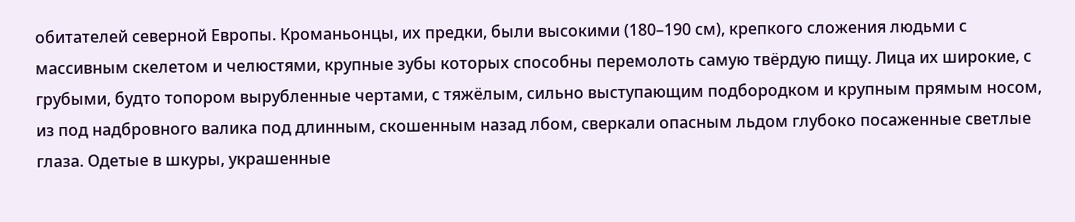обитателей северной Европы. Кроманьонцы, их предки, были высокими (180–190 см), крепкого сложения людьми с массивным скелетом и челюстями, крупные зубы которых способны перемолоть самую твёрдую пищу. Лица их широкие, с грубыми, будто топором вырубленные чертами, с тяжёлым, сильно выступающим подбородком и крупным прямым носом, из под надбровного валика под длинным, скошенным назад лбом, сверкали опасным льдом глубоко посаженные светлые глаза. Одетые в шкуры, украшенные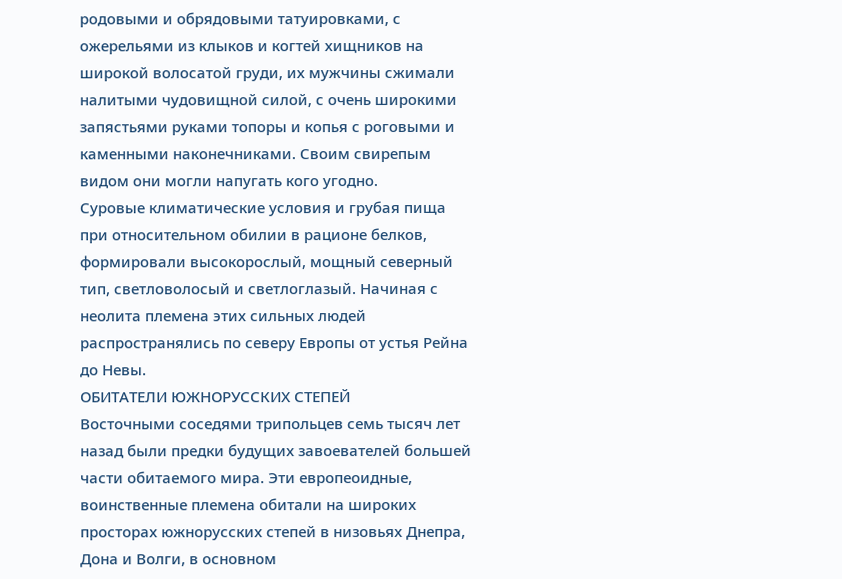родовыми и обрядовыми татуировками, с ожерельями из клыков и когтей хищников на широкой волосатой груди, их мужчины сжимали налитыми чудовищной силой, с очень широкими запястьями руками топоры и копья с роговыми и каменными наконечниками. Своим свирепым видом они могли напугать кого угодно.
Суровые климатические условия и грубая пища при относительном обилии в рационе белков, формировали высокорослый, мощный северный тип, светловолосый и светлоглазый. Начиная с неолита племена этих сильных людей распространялись по северу Европы от устья Рейна до Невы.
ОБИТАТЕЛИ ЮЖНОРУССКИХ СТЕПЕЙ
Восточными соседями трипольцев семь тысяч лет назад были предки будущих завоевателей большей части обитаемого мира. Эти европеоидные, воинственные племена обитали на широких просторах южнорусских степей в низовьях Днепра, Дона и Волги, в основном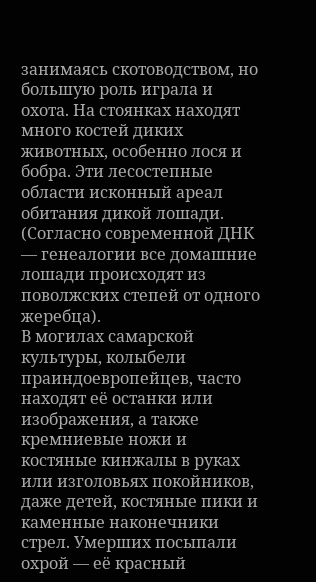занимаясь скотоводством, но большую роль играла и охота. На стоянках находят много костей диких животных, особенно лося и бобра. Эти лесостепные области исконный ареал обитания дикой лошади. (Согласно современной ДНК — генеалогии все домашние лошади происходят из поволжских степей от одного жеребца).
В могилах самарской культуры, колыбели праиндоевропейцев, часто находят её останки или изображения, а также кремниевые ножи и костяные кинжалы в руках или изголовьях покойников, даже детей, костяные пики и каменные наконечники стрел. Умерших посыпали охрой — её красный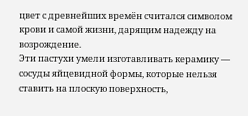цвет с древнейших времён считался символом крови и самой жизни, дарящим надежду на возрождение.
Эти пастухи умели изготавливать керамику — сосуды яйцевидной формы, которые нельзя ставить на плоскую поверхность,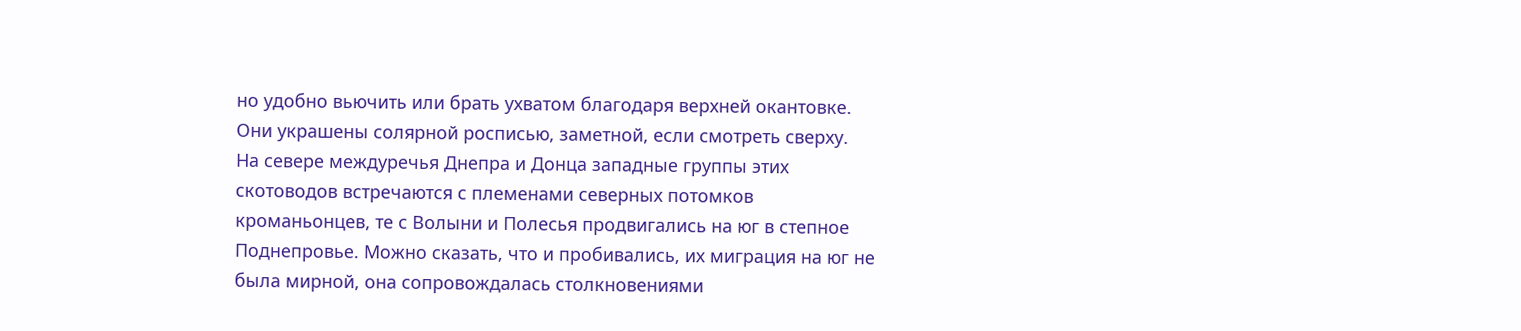но удобно вьючить или брать ухватом благодаря верхней окантовке. Они украшены солярной росписью, заметной, если смотреть сверху.
На севере междуречья Днепра и Донца западные группы этих скотоводов встречаются с племенами северных потомков кроманьонцев, те с Волыни и Полесья продвигались на юг в степное Поднепровье. Можно сказать, что и пробивались, их миграция на юг не была мирной, она сопровождалась столкновениями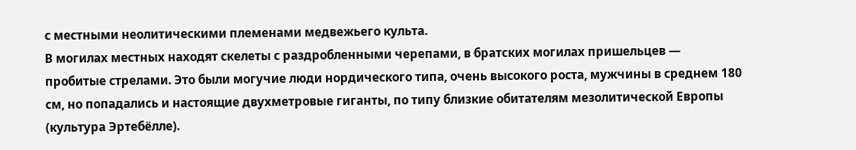с местными неолитическими племенами медвежьего культа.
В могилах местных находят скелеты с раздробленными черепами, в братских могилах пришельцев — пробитые стрелами. Это были могучие люди нордического типа, очень высокого роста, мужчины в среднем 180 см, но попадались и настоящие двухметровые гиганты, по типу близкие обитателям мезолитической Европы (культура Эртебёлле).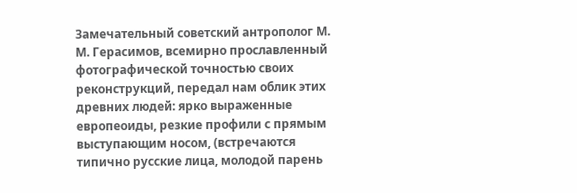Замечательный советский антрополог М. М. Герасимов, всемирно прославленный фотографической точностью своих реконструкций, передал нам облик этих древних людей: ярко выраженные европеоиды, резкие профили с прямым выступающим носом, (встречаются типично русские лица, молодой парень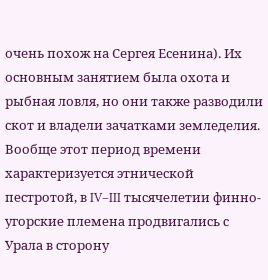очень похож на Сергея Есенина). Их основным занятием была охота и рыбная ловля, но они также разводили скот и владели зачатками земледелия.
Вообще этот период времени характеризуется этнической пестротой, в IV–III тысячелетии финно-угорские племена продвигались с Урала в сторону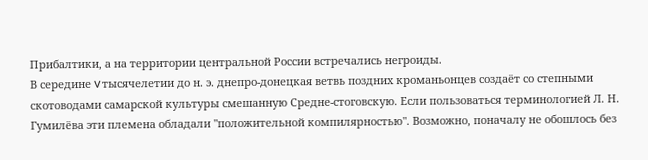Прибалтики, а на территории центральной России встречались негроиды.
В середине V тысячелетии до н. э. днепро-донецкая ветвь поздних кроманьонцев создаёт со степными скотоводами самарской культуры смешанную Средне-стоговскую. Если пользоваться терминологией Л. Н. Гумилёва эти племена обладали "положительной компилярностью". Возможно, поначалу не обошлось без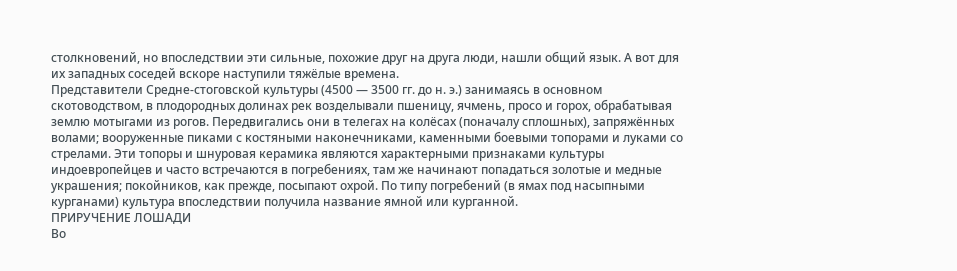столкновений, но впоследствии эти сильные, похожие друг на друга люди, нашли общий язык. А вот для их западных соседей вскоре наступили тяжёлые времена.
Представители Средне-стоговской культуры (4500 — 3500 гг. до н. э.) занимаясь в основном скотоводством, в плодородных долинах рек возделывали пшеницу, ячмень, просо и горох, обрабатывая землю мотыгами из рогов. Передвигались они в телегах на колёсах (поначалу сплошных), запряжённых волами; вооруженные пиками с костяными наконечниками, каменными боевыми топорами и луками со стрелами. Эти топоры и шнуровая керамика являются характерными признаками культуры индоевропейцев и часто встречаются в погребениях, там же начинают попадаться золотые и медные украшения; покойников, как прежде, посыпают охрой. По типу погребений (в ямах под насыпными курганами) культура впоследствии получила название ямной или курганной.
ПРИРУЧЕНИЕ ЛОШАДИ
Во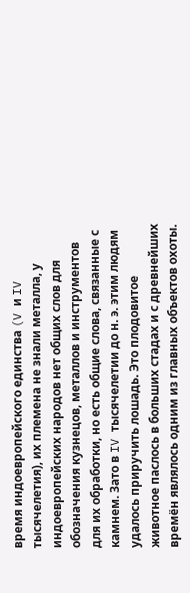время индоевропейского единства (V и IV тысячелетия), их племена не знали металла, у индоевропейских народов нет общих слов для обозначения кузнецов, металлов и инструментов для их обработки, но есть общие слова, связанные с камнем. Зато в IV тысячелетии до н. э. этим людям удалось приручить лошадь. Это плодовитое животное паслось в больших стадах и с древнейших времён являлось одним из главных объектов охоты.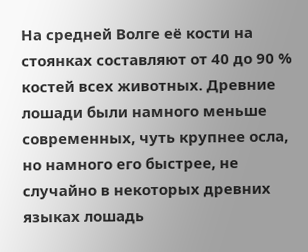На средней Волге её кости на стоянках составляют от 40 до 90 % костей всех животных. Древние лошади были намного меньше современных, чуть крупнее осла, но намного его быстрее, не случайно в некоторых древних языках лошадь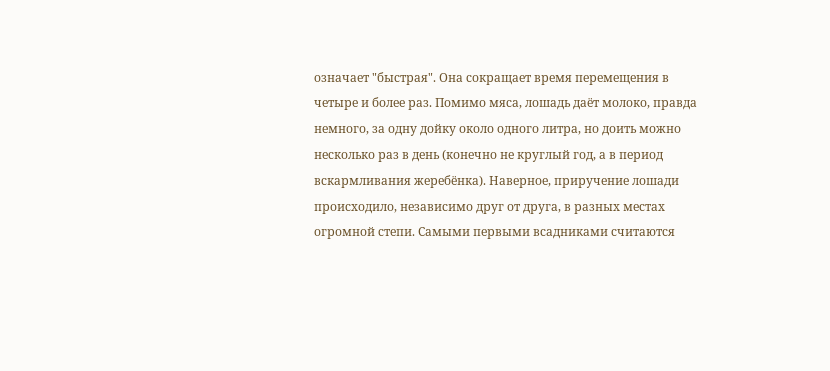означает "быстрая". Она сокращает время перемещения в четыре и более раз. Помимо мяса, лошадь даёт молоко, правда немного, за одну дойку около одного литра, но доить можно несколько раз в день (конечно не круглый год, а в период вскармливания жеребёнка). Наверное, приручение лошади происходило, независимо друг от друга, в разных местах огромной степи. Самыми первыми всадниками считаются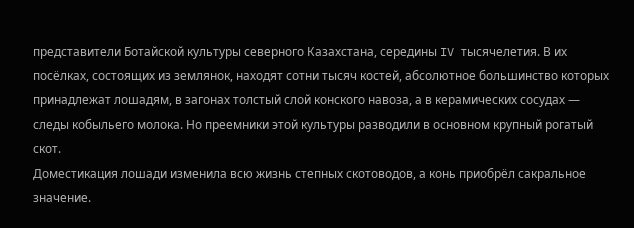представители Ботайской культуры северного Казахстана, середины IV тысячелетия. В их посёлках, состоящих из землянок, находят сотни тысяч костей, абсолютное большинство которых принадлежат лошадям, в загонах толстый слой конского навоза, а в керамических сосудах — следы кобыльего молока. Но преемники этой культуры разводили в основном крупный рогатый скот.
Доместикация лошади изменила всю жизнь степных скотоводов, а конь приобрёл сакральное значение.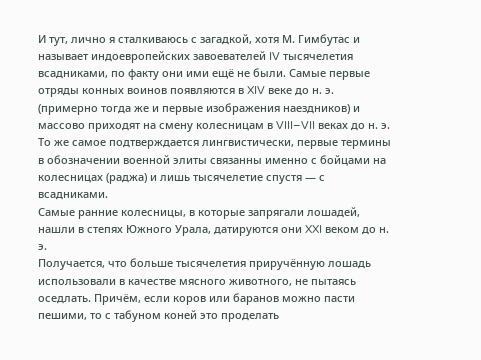И тут, лично я сталкиваюсь с загадкой, хотя М. Гимбутас и называет индоевропейских завоевателей IV тысячелетия всадниками, по факту они ими ещё не были. Самые первые отряды конных воинов появляются в XIV веке до н. э. (примерно тогда же и первые изображения наездников) и массово приходят на смену колесницам в VIII–VII веках до н. э. То же самое подтверждается лингвистически, первые термины в обозначении военной элиты связанны именно с бойцами на колесницах (раджа) и лишь тысячелетие спустя — с всадниками.
Самые ранние колесницы, в которые запрягали лошадей, нашли в степях Южного Урала, датируются они XXI веком до н. э.
Получается, что больше тысячелетия приручённую лошадь использовали в качестве мясного животного, не пытаясь оседлать. Причём, если коров или баранов можно пасти пешими, то с табуном коней это проделать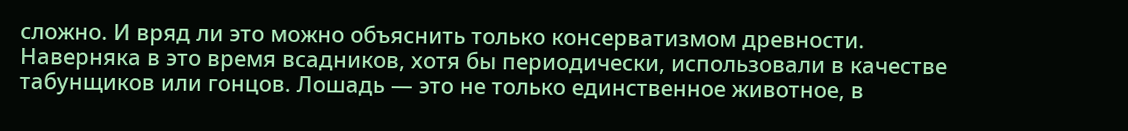сложно. И вряд ли это можно объяснить только консерватизмом древности.
Наверняка в это время всадников, хотя бы периодически, использовали в качестве табунщиков или гонцов. Лошадь — это не только единственное животное, в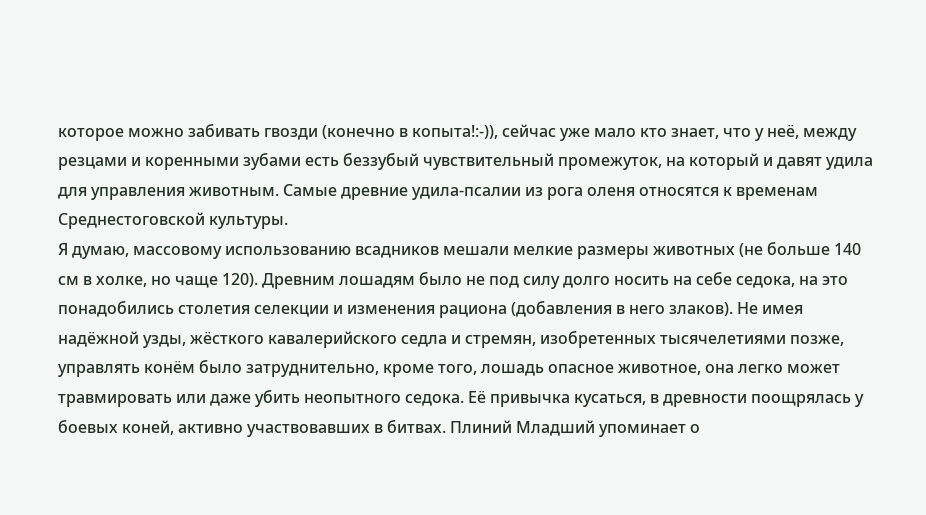которое можно забивать гвозди (конечно в копыта!:-)), сейчас уже мало кто знает, что у неё, между резцами и коренными зубами есть беззубый чувствительный промежуток, на который и давят удила для управления животным. Самые древние удила-псалии из рога оленя относятся к временам Среднестоговской культуры.
Я думаю, массовому использованию всадников мешали мелкие размеры животных (не больше 140 см в холке, но чаще 120). Древним лошадям было не под силу долго носить на себе седока, на это понадобились столетия селекции и изменения рациона (добавления в него злаков). Не имея надёжной узды, жёсткого кавалерийского седла и стремян, изобретенных тысячелетиями позже, управлять конём было затруднительно, кроме того, лошадь опасное животное, она легко может травмировать или даже убить неопытного седока. Её привычка кусаться, в древности поощрялась у боевых коней, активно участвовавших в битвах. Плиний Младший упоминает о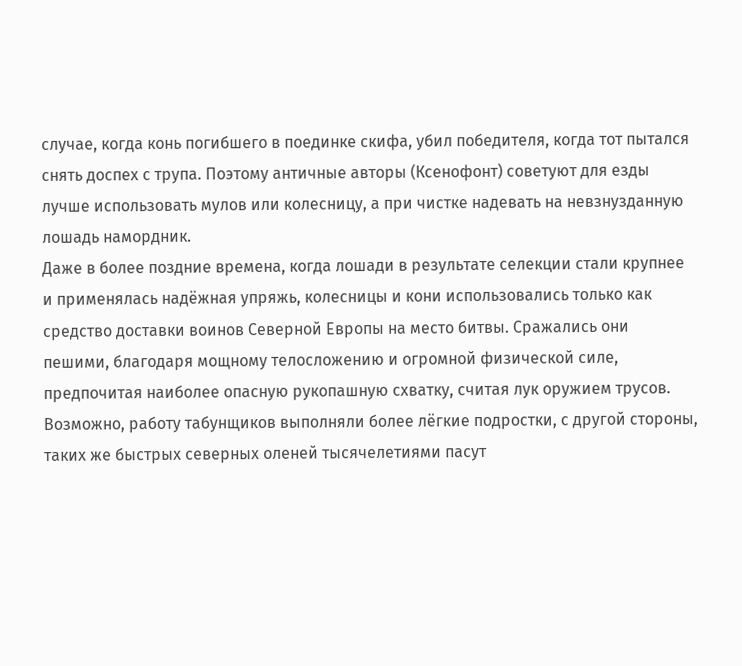случае, когда конь погибшего в поединке скифа, убил победителя, когда тот пытался снять доспех с трупа. Поэтому античные авторы (Ксенофонт) советуют для езды лучше использовать мулов или колесницу, а при чистке надевать на невзнузданную лошадь намордник.
Даже в более поздние времена, когда лошади в результате селекции стали крупнее и применялась надёжная упряжь, колесницы и кони использовались только как средство доставки воинов Северной Европы на место битвы. Сражались они пешими, благодаря мощному телосложению и огромной физической силе, предпочитая наиболее опасную рукопашную схватку, считая лук оружием трусов.
Возможно, работу табунщиков выполняли более лёгкие подростки, с другой стороны, таких же быстрых северных оленей тысячелетиями пасут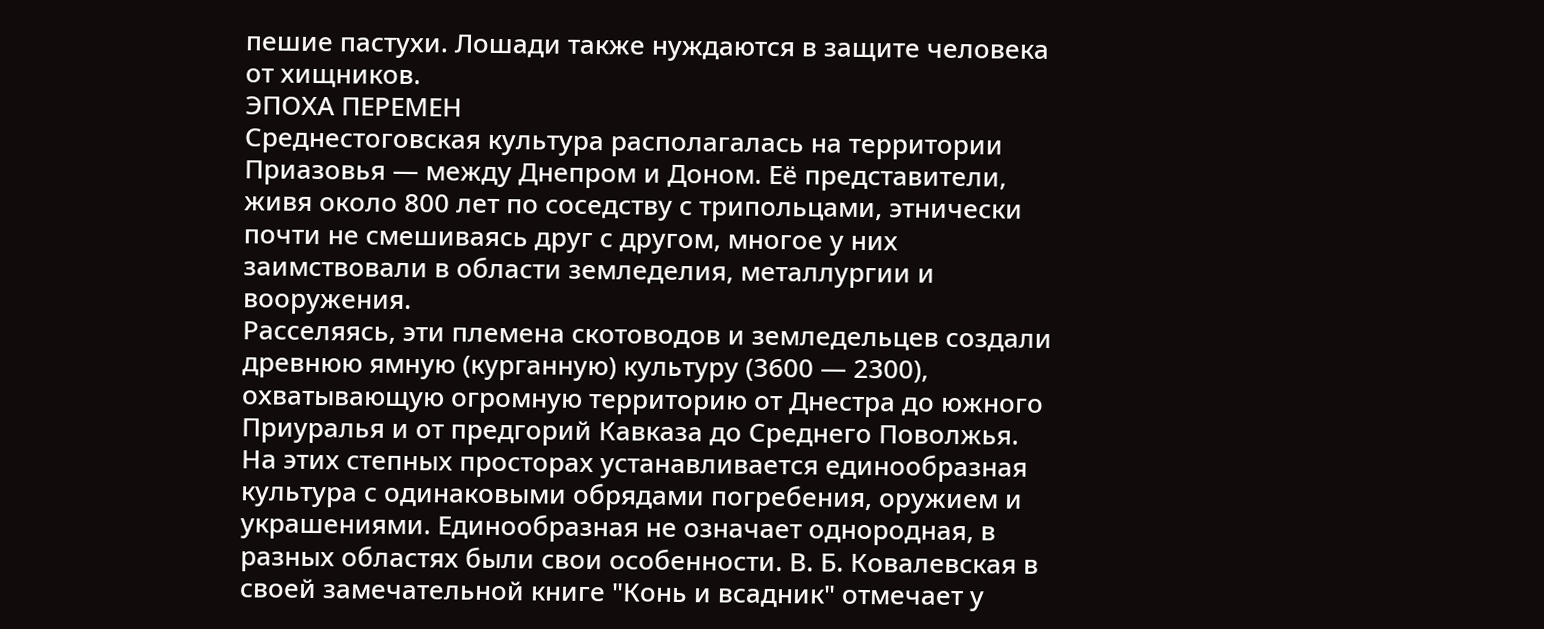пешие пастухи. Лошади также нуждаются в защите человека от хищников.
ЭПОХА ПЕРЕМЕН
Среднестоговская культура располагалась на территории Приазовья — между Днепром и Доном. Её представители, живя около 800 лет по соседству с трипольцами, этнически почти не смешиваясь друг с другом, многое у них заимствовали в области земледелия, металлургии и вооружения.
Расселяясь, эти племена скотоводов и земледельцев создали древнюю ямную (курганную) культуру (3600 — 2300), охватывающую огромную территорию от Днестра до южного Приуралья и от предгорий Кавказа до Среднего Поволжья. На этих степных просторах устанавливается единообразная культура с одинаковыми обрядами погребения, оружием и украшениями. Единообразная не означает однородная, в разных областях были свои особенности. В. Б. Ковалевская в своей замечательной книге "Конь и всадник" отмечает у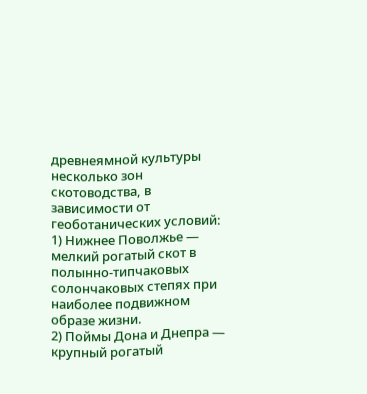древнеямной культуры несколько зон скотоводства, в зависимости от геоботанических условий:
1) Нижнее Поволжье — мелкий рогатый скот в полынно-типчаковых солончаковых степях при наиболее подвижном образе жизни.
2) Поймы Дона и Днепра — крупный рогатый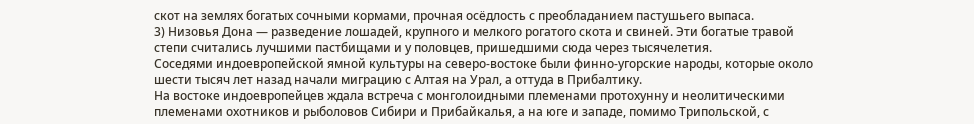скот на землях богатых сочными кормами, прочная осёдлость с преобладанием пастушьего выпаса.
3) Низовья Дона — разведение лошадей, крупного и мелкого рогатого скота и свиней. Эти богатые травой степи считались лучшими пастбищами и у половцев, пришедшими сюда через тысячелетия.
Соседями индоевропейской ямной культуры на северо-востоке были финно-угорские народы, которые около шести тысяч лет назад начали миграцию с Алтая на Урал, а оттуда в Прибалтику.
На востоке индоевропейцев ждала встреча с монголоидными племенами протохунну и неолитическими племенами охотников и рыболовов Сибири и Прибайкалья, а на юге и западе, помимо Трипольской, с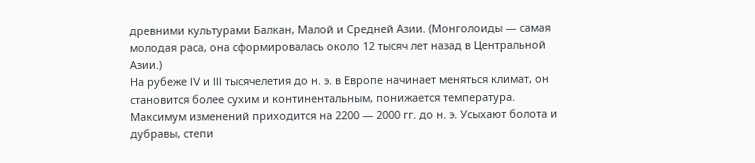древними культурами Балкан, Малой и Средней Азии. (Монголоиды — самая молодая раса, она сформировалась около 12 тысяч лет назад в Центральной Азии.)
На рубеже IV и III тысячелетия до н. э. в Европе начинает меняться климат, он становится более сухим и континентальным, понижается температура. Максимум изменений приходится на 2200 — 2000 гг. до н. э. Усыхают болота и дубравы, степи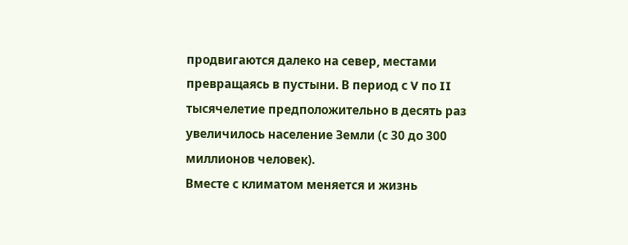продвигаются далеко на север, местами превращаясь в пустыни. В период с V по II тысячелетие предположительно в десять раз увеличилось население Земли (с 30 до 300 миллионов человек).
Вместе с климатом меняется и жизнь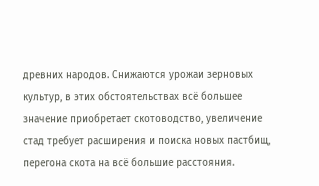древних народов. Снижаются урожаи зерновых культур, в этих обстоятельствах всё большее значение приобретает скотоводство, увеличение стад требует расширения и поиска новых пастбищ, перегона скота на всё большие расстояния.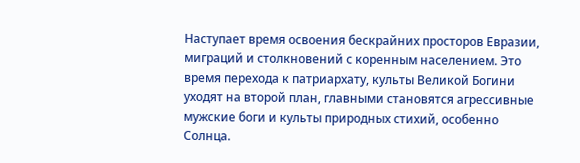Наступает время освоения бескрайних просторов Евразии, миграций и столкновений с коренным населением. Это время перехода к патриархату, культы Великой Богини уходят на второй план, главными становятся агрессивные мужские боги и культы природных стихий, особенно Солнца.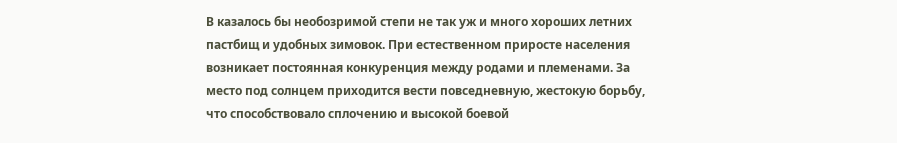В казалось бы необозримой степи не так уж и много хороших летних пастбищ и удобных зимовок. При естественном приросте населения возникает постоянная конкуренция между родами и племенами. За место под солнцем приходится вести повседневную, жестокую борьбу, что способствовало сплочению и высокой боевой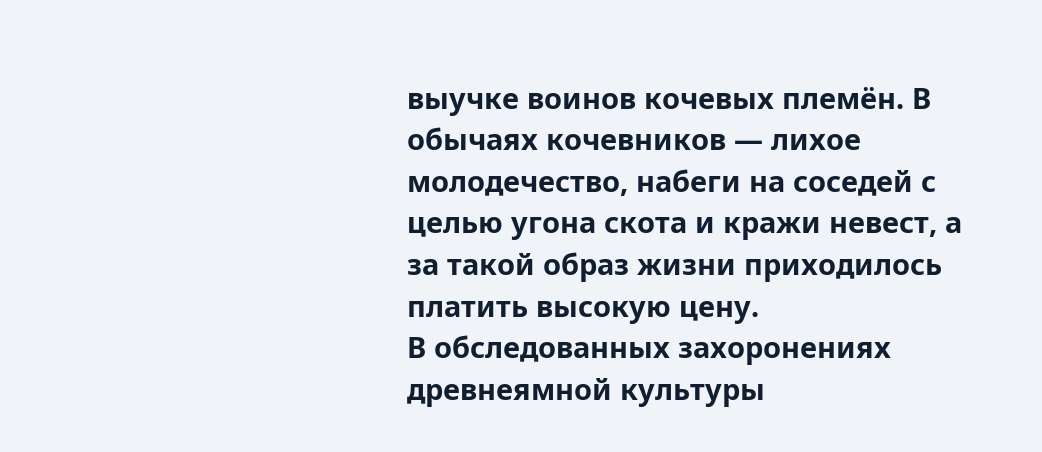выучке воинов кочевых племён. В обычаях кочевников — лихое молодечество, набеги на соседей с целью угона скота и кражи невест, а за такой образ жизни приходилось платить высокую цену.
В обследованных захоронениях древнеямной культуры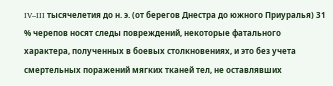IV–III тысячелетия до н. э. (от берегов Днестра до южного Приуралья) 31 % черепов носят следы повреждений, некоторые фатального характера, полученных в боевых столкновениях, и это без учета смертельных поражений мягких тканей тел, не оставлявших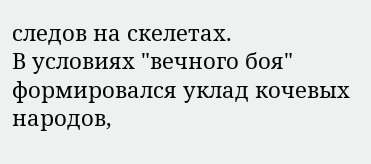следов на скелетах.
В условиях "вечного боя" формировался уклад кочевых народов,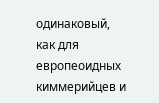одинаковый, как для европеоидных киммерийцев и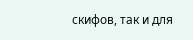скифов, так и для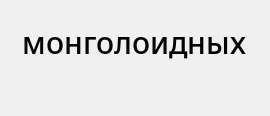монголоидных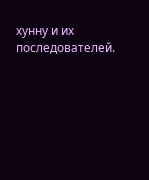хунну и их последователей.